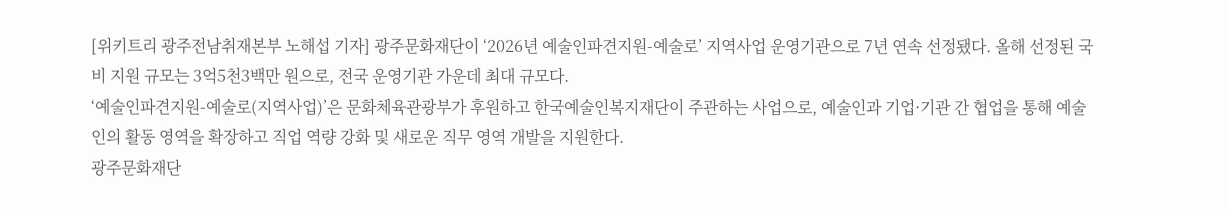[위키트리 광주전남취재본부 노해섭 기자] 광주문화재단이 ‘2026년 예술인파견지원-예술로’ 지역사업 운영기관으로 7년 연속 선정됐다. 올해 선정된 국비 지원 규모는 3억5천3백만 원으로, 전국 운영기관 가운데 최대 규모다.
‘예술인파견지원-예술로(지역사업)’은 문화체육관광부가 후원하고 한국예술인복지재단이 주관하는 사업으로, 예술인과 기업·기관 간 협업을 통해 예술인의 활동 영역을 확장하고 직업 역량 강화 및 새로운 직무 영역 개발을 지원한다.
광주문화재단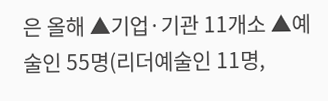은 올해 ▲기업·기관 11개소 ▲예술인 55명(리더예술인 11명,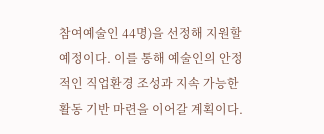참여예술인 44명)을 선정해 지원할 예정이다. 이를 통해 예술인의 안정적인 직업환경 조성과 지속 가능한 활동 기반 마련을 이어갈 계획이다.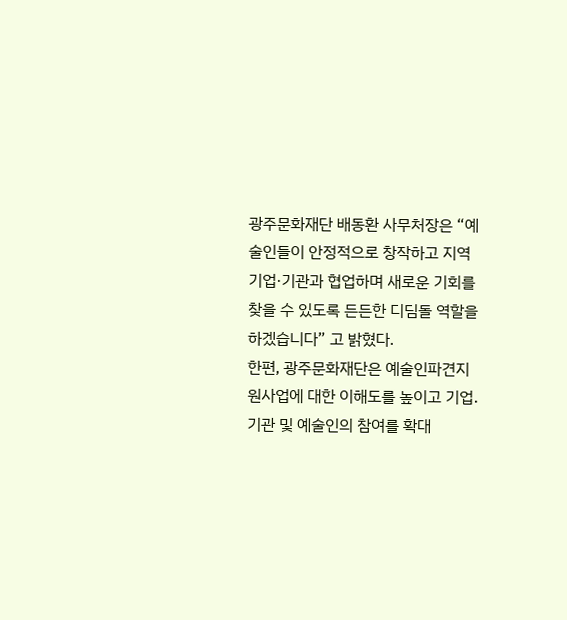광주문화재단 배동환 사무처장은 “예술인들이 안정적으로 창작하고 지역 기업·기관과 협업하며 새로운 기회를 찾을 수 있도록 든든한 디딤돌 역할을 하겠습니다” 고 밝혔다.
한편, 광주문화재단은 예술인파견지원사업에 대한 이해도를 높이고 기업․기관 및 예술인의 참여를 확대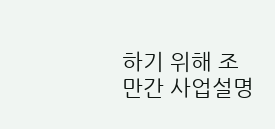하기 위해 조만간 사업설명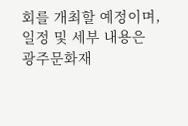회를 개최할 예정이며, 일정 및 세부 내용은 광주문화재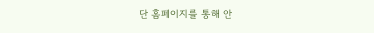단 홈페이지를 통해 안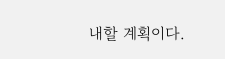내할 계획이다.